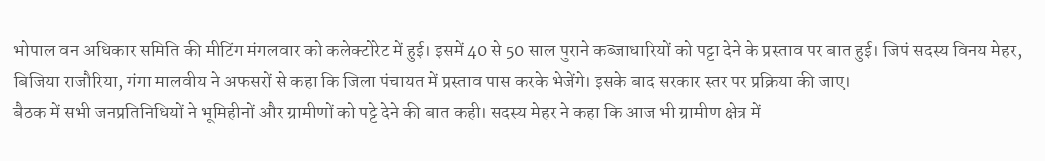भोपाल वन अधिकार समिति की मीटिंग मंगलवार को कलेक्टोरेट में हुई। इसमें 40 से 50 साल पुराने कब्जाधारियों को पट्टा देने के प्रस्ताव पर बात हुई। जिपं सदस्य विनय मेहर, बिजिया राजौरिया, गंगा मालवीय ने अफसरों से कहा कि जिला पंचायत में प्रस्ताव पास करके भेजेंगे। इसके बाद सरकार स्तर पर प्रक्रिया की जाए।
बैठक में सभी जनप्रतिनिधियों ने भूमिहीनों और ग्रामीणों को पट्टे देने की बात कही। सदस्य मेहर ने कहा कि आज भी ग्रामीण क्षेत्र में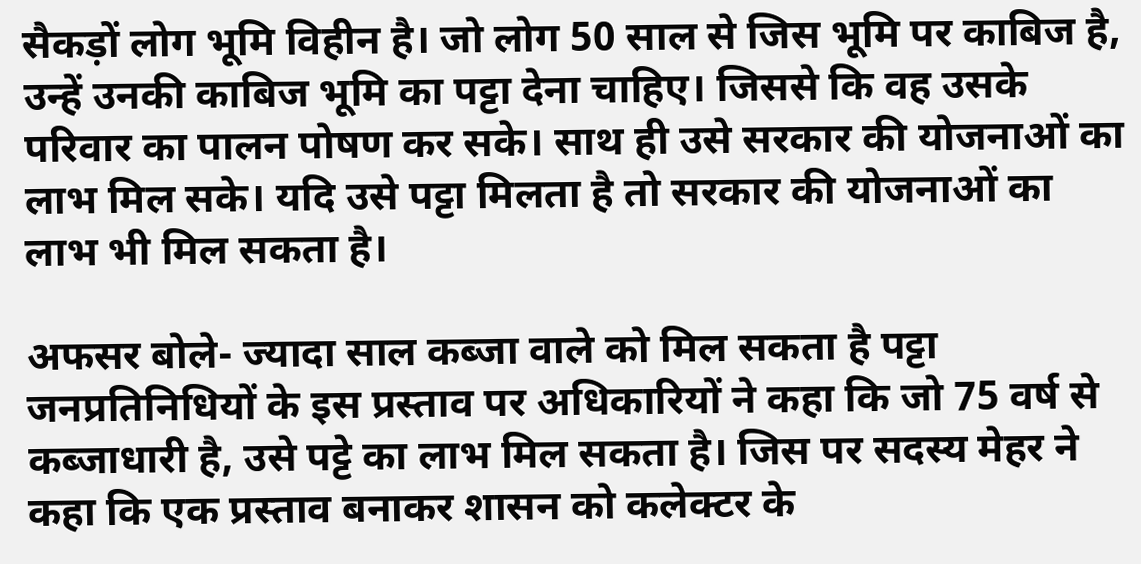सैकड़ों लोग भूमि विहीन है। जो लोग 50 साल से जिस भूमि पर काबिज है, उन्हें उनकी काबिज भूमि का पट्टा देना चाहिए। जिससे कि वह उसके परिवार का पालन पोषण कर सके। साथ ही उसे सरकार की योजनाओं का लाभ मिल सके। यदि उसे पट्टा मिलता है तो सरकार की योजनाओं का लाभ भी मिल सकता है।

अफसर बोले- ज्यादा साल कब्जा वाले को मिल सकता है पट्टा जनप्रतिनिधियों के इस प्रस्ताव पर अधिकारियों ने कहा कि जो 75 वर्ष से कब्जाधारी है, उसे पट्टे का लाभ मिल सकता है। जिस पर सदस्य मेहर ने कहा कि एक प्रस्ताव बनाकर शासन को कलेक्टर के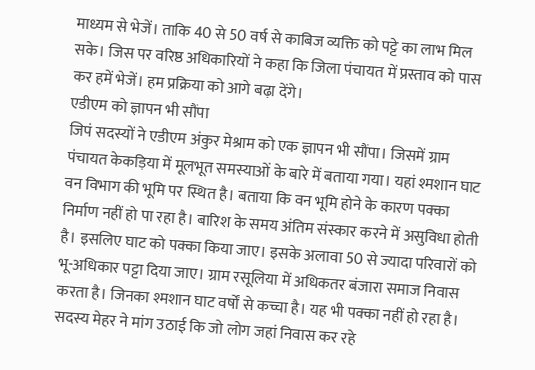माध्यम से भेजें। ताकि 40 से 50 वर्ष से काबिज व्यक्ति को पट्टे का लाभ मिल सके। जिस पर वरिष्ठ अधिकारियों ने कहा कि जिला पंचायत में प्रस्ताव को पास कर हमें भेजें। हम प्रक्रिया को आगे बढ़ा देंगे।
एडीएम को ज्ञापन भी सौंपा
जिपं सदस्यों ने एडीएम अंकुर मेश्राम को एक ज्ञापन भी सौंपा। जिसमें ग्राम पंचायत केकड़िया में मूलभूत समस्याओं के बारे में बताया गया। यहां श्मशान घाट वन विभाग की भूमि पर स्थित है। बताया कि वन भूमि होने के कारण पक्का निर्माण नहीं हो पा रहा है। बारिश के समय अंतिम संस्कार करने में असुविधा होती है। इसलिए घाट को पक्का किया जाए। इसके अलावा 50 से ज्यादा परिवारों को भू-अधिकार पट्टा दिया जाए। ग्राम रसूलिया में अधिकतर बंजारा समाज निवास करता है। जिनका श्मशान घाट वर्षों से कच्चा है। यह भी पक्का नहीं हो रहा है। सदस्य मेहर ने मांग उठाई कि जो लोग जहां निवास कर रहे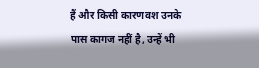हैं और किसी कारणवश उनके पास कागज नहीं है, उन्हें भी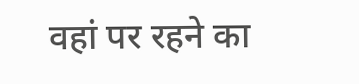वहां पर रहने का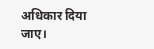अधिकार दिया जाए।